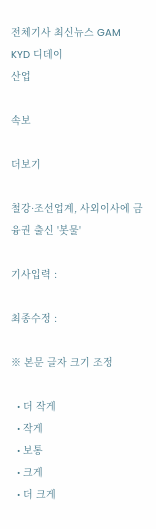전체기사 최신뉴스 GAM
KYD 디데이
산업

속보

더보기

철강·조선업계, 사외이사에 금융권 출신 '봇물'

기사입력 :

최종수정 :

※ 본문 글자 크기 조정

  • 더 작게
  • 작게
  • 보통
  • 크게
  • 더 크게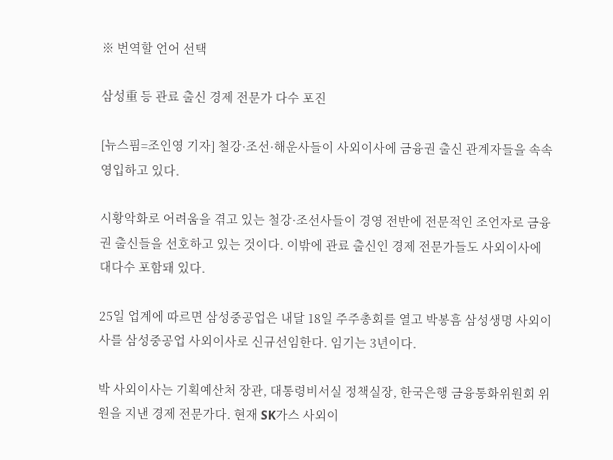※ 번역할 언어 선택

삼성重 등 관료 출신 경제 전문가 다수 포진

[뉴스핌=조인영 기자] 철강·조선·해운사들이 사외이사에 금융권 출신 관계자들을 속속 영입하고 있다.

시황악화로 어려움을 겪고 있는 철강·조선사들이 경영 전반에 전문적인 조언자로 금융권 출신들을 선호하고 있는 것이다. 이밖에 관료 출신인 경제 전문가들도 사외이사에 대다수 포함돼 있다.

25일 업계에 따르면 삼성중공업은 내달 18일 주주총회를 열고 박봉흠 삼성생명 사외이사를 삼성중공업 사외이사로 신규선임한다. 임기는 3년이다.

박 사외이사는 기획예산처 장관, 대통령비서실 정책실장, 한국은행 금융통화위원회 위원을 지낸 경제 전문가다. 현재 SK가스 사외이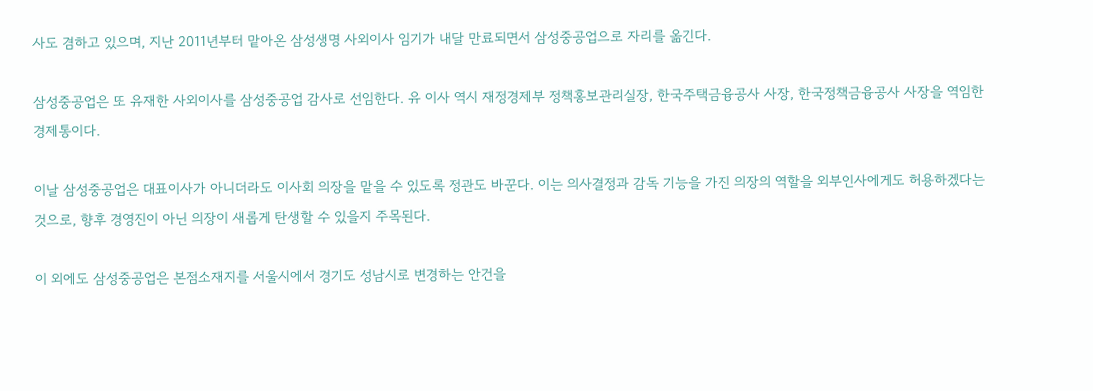사도 겸하고 있으며, 지난 2011년부터 맡아온 삼성생명 사외이사 임기가 내달 만료되면서 삼성중공업으로 자리를 옮긴다.

삼성중공업은 또 유재한 사외이사를 삼성중공업 감사로 선임한다. 유 이사 역시 재정경제부 정책홍보관리실장, 한국주택금융공사 사장, 한국정책금융공사 사장을 역임한 경제통이다.

이날 삼성중공업은 대표이사가 아니더라도 이사회 의장을 맡을 수 있도록 정관도 바꾼다. 이는 의사결정과 감독 기능을 가진 의장의 역할을 외부인사에게도 허용하겠다는 것으로, 향후 경영진이 아닌 의장이 새롭게 탄생할 수 있을지 주목된다.

이 외에도 삼성중공업은 본점소재지를 서울시에서 경기도 성남시로 변경하는 안건을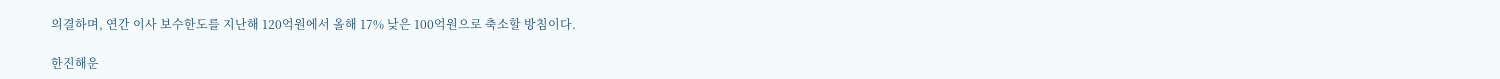의결하며, 연간 이사 보수한도를 지난해 120억원에서 올해 17% 낮은 100억원으로 축소할 방침이다.

한진해운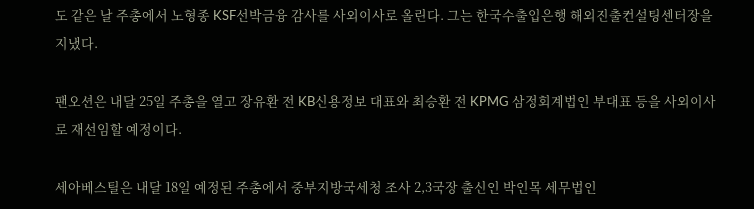도 같은 날 주총에서 노형종 KSF선박금융 감사를 사외이사로 올린다. 그는 한국수출입은행 해외진출컨설팅센터장을 지냈다.

팬오션은 내달 25일 주총을 열고 장유환 전 KB신용정보 대표와 최승환 전 KPMG 삼정회계법인 부대표 등을 사외이사로 재선임할 예정이다.

세아베스틸은 내달 18일 예정된 주총에서 중부지방국세청 조사 2,3국장 출신인 박인목 세무법인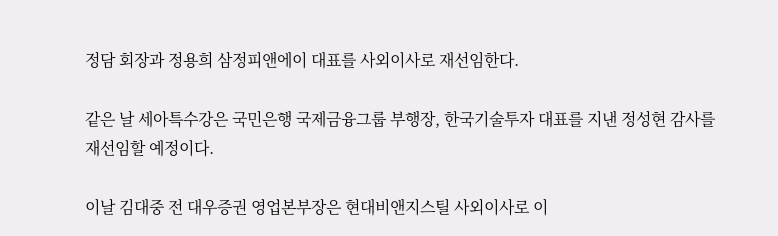정담 회장과 정용희 삼정피앤에이 대표를 사외이사로 재선임한다.

같은 날 세아특수강은 국민은행 국제금융그룹 부행장, 한국기술투자 대표를 지낸 정성현 감사를 재선임할 예정이다.

이날 김대중 전 대우증권 영업본부장은 현대비앤지스틸 사외이사로 이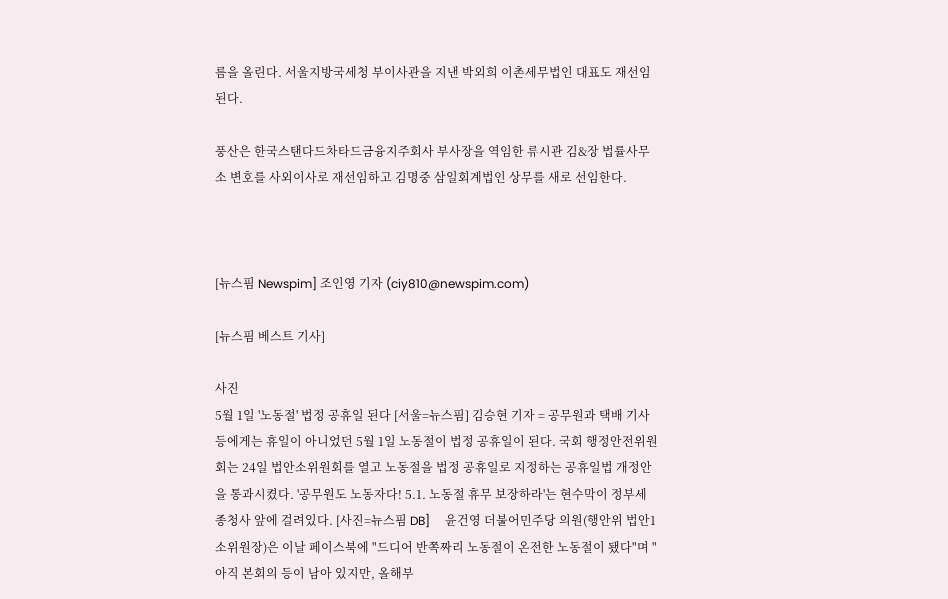름을 올린다. 서울지방국세청 부이사관을 지낸 박외희 이촌세무법인 대표도 재선임된다.

풍산은 한국스탠다드차타드금융지주회사 부사장을 역임한 류시관 김&장 법률사무소 변호를 사외이사로 재선임하고 김명중 삼일회계법인 상무를 새로 선임한다.



[뉴스핌 Newspim] 조인영 기자 (ciy810@newspim.com)

[뉴스핌 베스트 기사]

사진
5월 1일 '노동절' 법정 공휴일 된다 [서울=뉴스핌] 김승현 기자 = 공무원과 택배 기사 등에게는 휴일이 아니었던 5월 1일 노동절이 법정 공휴일이 된다. 국회 행정안전위원회는 24일 법안소위원회를 열고 노동절을 법정 공휴일로 지정하는 공휴일법 개정안을 통과시켰다. '공무원도 노동자다! 5.1. 노동절 휴무 보장하라'는 현수막이 정부세종청사 앞에 걸려있다. [사진=뉴스핌 DB]     윤건영 더불어민주당 의원(행안위 법안1소위원장)은 이날 페이스북에 "드디어 반쪽짜리 노동절이 온전한 노동절이 됐다"며 "아직 본회의 등이 남아 있지만, 올해부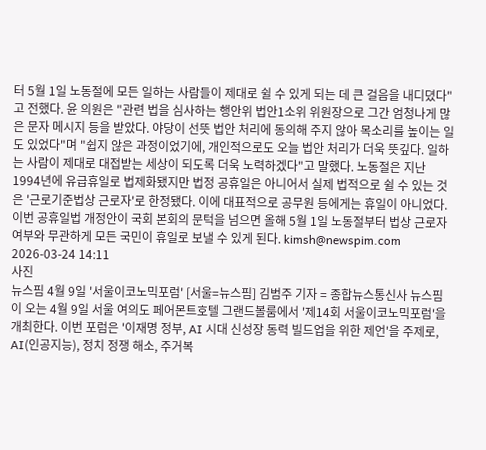터 5월 1일 노동절에 모든 일하는 사람들이 제대로 쉴 수 있게 되는 데 큰 걸음을 내디뎠다"고 전했다. 윤 의원은 "관련 법을 심사하는 행안위 법안1소위 위원장으로 그간 엄청나게 많은 문자 메시지 등을 받았다. 야당이 선뜻 법안 처리에 동의해 주지 않아 목소리를 높이는 일도 있었다"며 "쉽지 않은 과정이었기에, 개인적으로도 오늘 법안 처리가 더욱 뜻깊다. 일하는 사람이 제대로 대접받는 세상이 되도록 더욱 노력하겠다"고 말했다. 노동절은 지난 1994년에 유급휴일로 법제화됐지만 법정 공휴일은 아니어서 실제 법적으로 쉴 수 있는 것은 '근로기준법상 근로자'로 한정됐다. 이에 대표적으로 공무원 등에게는 휴일이 아니었다. 이번 공휴일법 개정안이 국회 본회의 문턱을 넘으면 올해 5월 1일 노동절부터 법상 근로자 여부와 무관하게 모든 국민이 휴일로 보낼 수 있게 된다. kimsh@newspim.com 2026-03-24 14:11
사진
뉴스핌 4월 9일 '서울이코노믹포럼' [서울=뉴스핌] 김범주 기자 = 종합뉴스통신사 뉴스핌이 오는 4월 9일 서울 여의도 페어몬트호텔 그랜드볼룸에서 '제14회 서울이코노믹포럼'을 개최한다. 이번 포럼은 '이재명 정부, AI 시대 신성장 동력 빌드업을 위한 제언'을 주제로, AI(인공지능), 정치 정쟁 해소, 주거복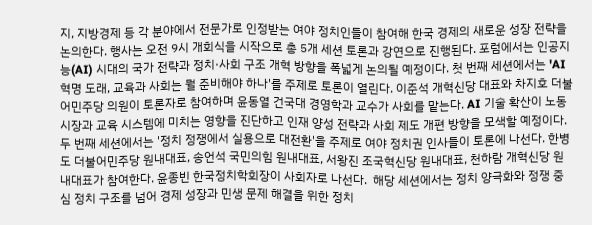지, 지방경제 등 각 분야에서 전문가로 인정받는 여야 정치인들이 참여해 한국 경제의 새로운 성장 전략을 논의한다. 행사는 오전 9시 개회식을 시작으로 총 5개 세션 토론과 강연으로 진행된다. 포럼에서는 인공지능(AI) 시대의 국가 전략과 정치·사회 구조 개혁 방향을 폭넓게 논의될 예정이다. 첫 번째 세션에서는 'AI 혁명 도래, 교육과 사회는 뭘 준비해야 하나'를 주제로 토론이 열린다. 이준석 개혁신당 대표와 차지호 더불어민주당 의원이 토론자로 참여하며 윤동열 건국대 경영학과 교수가 사회를 맡는다. AI 기술 확산이 노동시장과 교육 시스템에 미치는 영향을 진단하고 인재 양성 전략과 사회 제도 개편 방향을 모색할 예정이다. 두 번째 세션에서는 '정치 정쟁에서 실용으로 대전환'을 주제로 여야 정치권 인사들이 토론에 나선다. 한병도 더불어민주당 원내대표, 송언석 국민의힘 원내대표, 서왕진 조국혁신당 원내대표, 천하람 개혁신당 원내대표가 참여한다. 윤종빈 한국정치학회장이 사회자로 나선다.  해당 세션에서는 정치 양극화와 정쟁 중심 정치 구조를 넘어 경제 성장과 민생 문제 해결을 위한 정치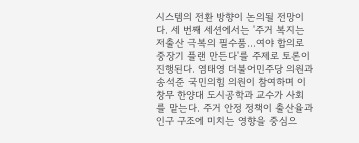시스템의 전환 방향이 논의될 전망이다. 세 번째 세션에서는 '주거 복지는 저출산 극복의 필수품…여야 합의로 중장기 플랜 만든다'를 주제로 토론이 진행된다. 염태영 더불어민주당 의원과 송석준 국민의힘 의원이 참여하며 이창무 한양대 도시공학과 교수가 사회를 맡는다. 주거 안정 정책이 출산율과 인구 구조에 미치는 영향을 중심으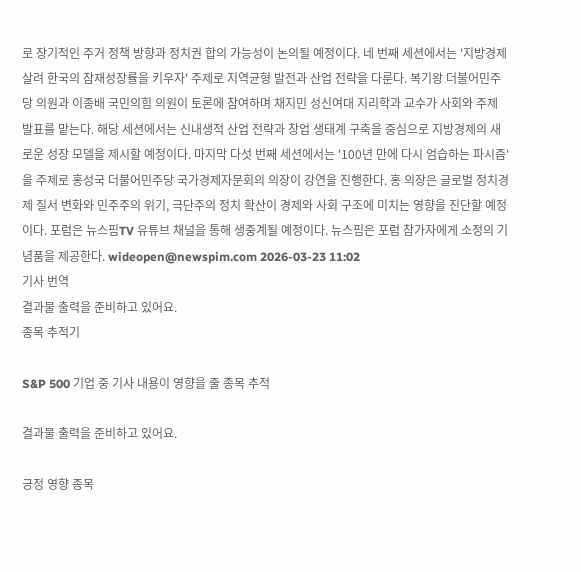로 장기적인 주거 정책 방향과 정치권 합의 가능성이 논의될 예정이다. 네 번째 세션에서는 '지방경제 살려 한국의 잠재성장률을 키우자' 주제로 지역균형 발전과 산업 전략을 다룬다. 복기왕 더불어민주당 의원과 이종배 국민의힘 의원이 토론에 참여하며 채지민 성신여대 지리학과 교수가 사회와 주제 발표를 맡는다. 해당 세션에서는 신내생적 산업 전략과 창업 생태계 구축을 중심으로 지방경제의 새로운 성장 모델을 제시할 예정이다. 마지막 다섯 번째 세션에서는 '100년 만에 다시 엄습하는 파시즘'을 주제로 홍성국 더불어민주당 국가경제자문회의 의장이 강연을 진행한다. 홍 의장은 글로벌 정치경제 질서 변화와 민주주의 위기, 극단주의 정치 확산이 경제와 사회 구조에 미치는 영향을 진단할 예정이다. 포럼은 뉴스핌TV 유튜브 채널을 통해 생중계될 예정이다. 뉴스핌은 포럼 참가자에게 소정의 기념품을 제공한다. wideopen@newspim.com 2026-03-23 11:02
기사 번역
결과물 출력을 준비하고 있어요.
종목 추적기

S&P 500 기업 중 기사 내용이 영향을 줄 종목 추적

결과물 출력을 준비하고 있어요.

긍정 영향 종목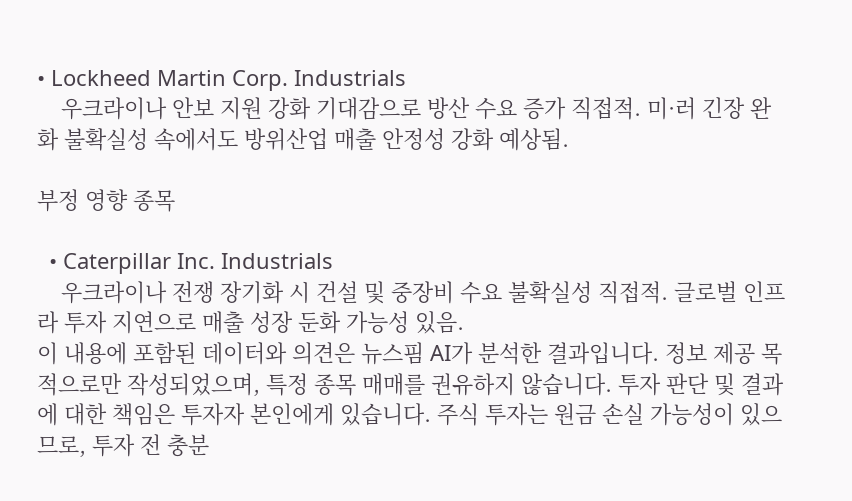• Lockheed Martin Corp. Industrials
    우크라이나 안보 지원 강화 기대감으로 방산 수요 증가 직접적. 미·러 긴장 완화 불확실성 속에서도 방위산업 매출 안정성 강화 예상됨.

부정 영향 종목

  • Caterpillar Inc. Industrials
    우크라이나 전쟁 장기화 시 건설 및 중장비 수요 불확실성 직접적. 글로벌 인프라 투자 지연으로 매출 성장 둔화 가능성 있음.
이 내용에 포함된 데이터와 의견은 뉴스핌 AI가 분석한 결과입니다. 정보 제공 목적으로만 작성되었으며, 특정 종목 매매를 권유하지 않습니다. 투자 판단 및 결과에 대한 책임은 투자자 본인에게 있습니다. 주식 투자는 원금 손실 가능성이 있으므로, 투자 전 충분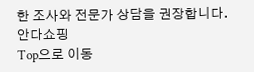한 조사와 전문가 상담을 권장합니다.
안다쇼핑
Top으로 이동